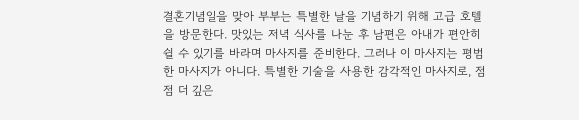결혼기념일을 맞아 부부는 특별한 날을 기념하기 위해 고급 호텔을 방문한다. 맛있는 저녁 식사를 나눈 후 남편은 아내가 편안히 쉴 수 있기를 바라며 마사지를 준비한다. 그러나 이 마사지는 평범한 마사지가 아니다. 특별한 기술을 사용한 감각적인 마사지로, 점점 더 깊은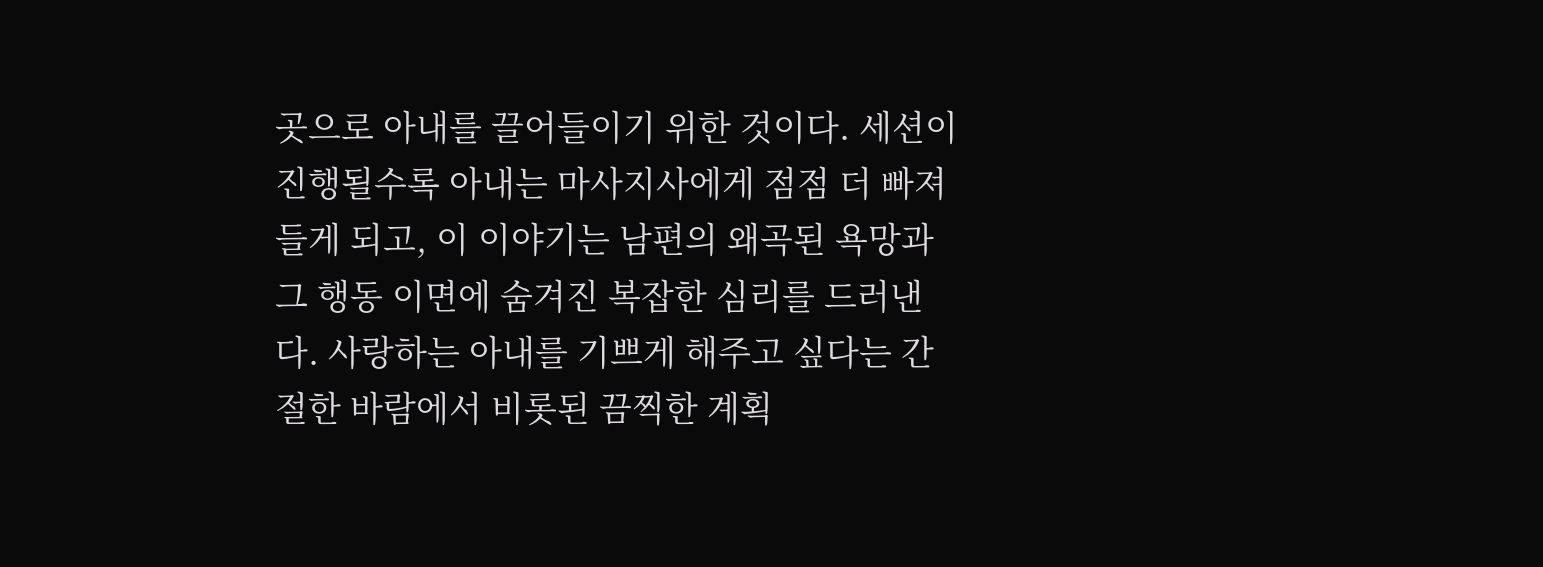곳으로 아내를 끌어들이기 위한 것이다. 세션이 진행될수록 아내는 마사지사에게 점점 더 빠져들게 되고, 이 이야기는 남편의 왜곡된 욕망과 그 행동 이면에 숨겨진 복잡한 심리를 드러낸다. 사랑하는 아내를 기쁘게 해주고 싶다는 간절한 바람에서 비롯된 끔찍한 계획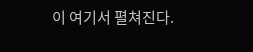이 여기서 펼쳐진다.